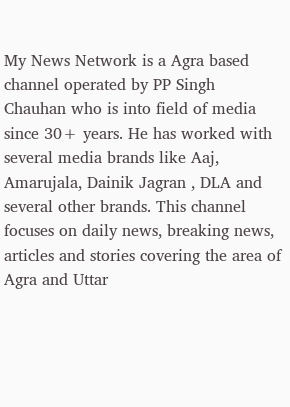My News Network is a Agra based channel operated by PP Singh Chauhan who is into field of media since 30+ years. He has worked with several media brands like Aaj, Amarujala, Dainik Jagran , DLA and several other brands. This channel focuses on daily news, breaking news, articles and stories covering the area of Agra and Uttar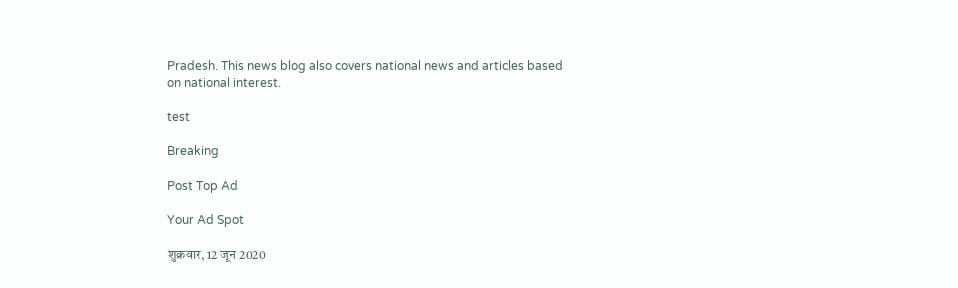Pradesh. This news blog also covers national news and articles based on national interest.

test

Breaking

Post Top Ad

Your Ad Spot

शुक्रवार, 12 जून 2020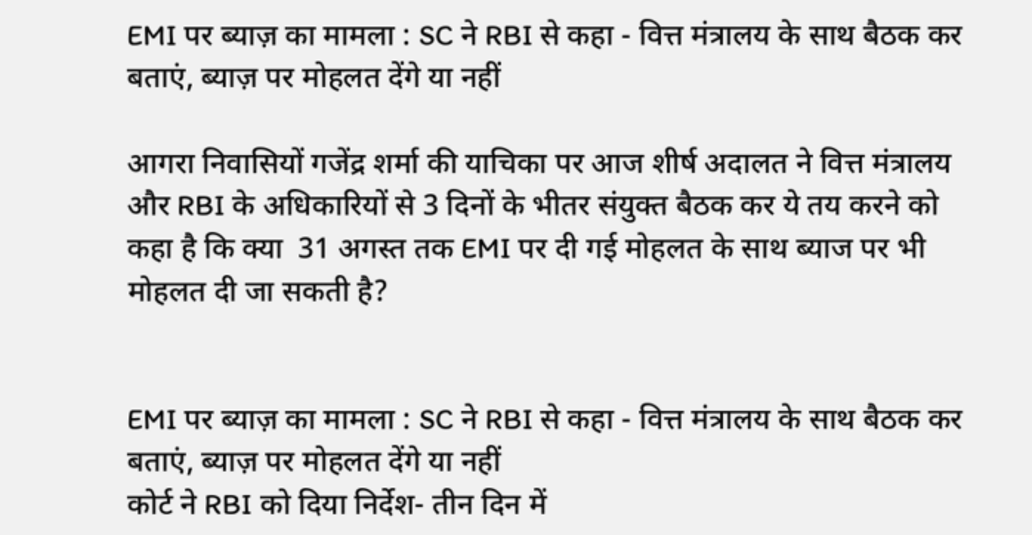EMI पर ब्याज़ का मामला : SC ने RBI से कहा - वित्त मंत्रालय के साथ बैठक कर बताएं, ब्याज़ पर मोहलत देंगे या नहीं

आगरा निवासियों गजेंद्र शर्मा की याचिका पर आज शीर्ष अदालत ने वित्त मंत्रालय और RBI के अधिकारियों से 3 दिनों के भीतर संयुक्त बैठक कर ये तय करने को कहा है कि क्या  31 अगस्त तक EMI पर दी गई मोहलत के साथ ब्याज पर भी मोहलत दी जा सकती है?


EMI पर ब्याज़ का मामला : SC ने RBI से कहा - वित्त मंत्रालय के साथ बैठक कर बताएं, ब्याज़ पर मोहलत देंगे या नहीं
कोर्ट ने RBI को दिया निर्देश- तीन दिन में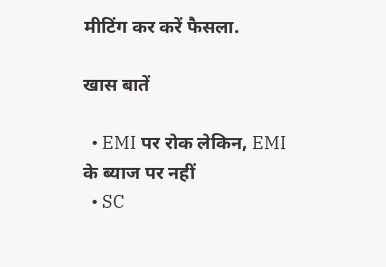मीटिंग कर करें फैसला.

खास बातें

  • EMI पर रोक लेकिन, EMI के ब्याज पर नहीं
  • SC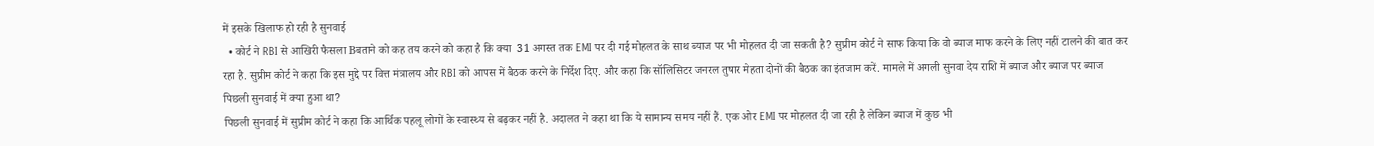में इसके खिलाफ हो रही है सुनवाई
  • कोर्ट ने RBI से आखिरी फैसला Bबताने को कह तय करने को कहा है कि क्या  31 अगस्त तक EMI पर दी गई मोहलत के साथ ब्याज पर भी मोहलत दी जा सकती है? सुप्रीम कोर्ट ने साफ किया कि वो ब्याज माफ करने के लिए नहीं टालने की बात कर रहा है. सुप्रीम कोर्ट ने कहा कि इस मुद्दे पर वित्त मंत्रालय और RBI को आपस में बैठक करने के निर्देश दिए. और कहा कि सॉलिसिटर जनरल तुषार मेहता दोनों की बैठक का इंतजाम करें. मामले में अगली सुनवा देय राशि में ब्याज और ब्याज पर ब्याज
पिछली सुनवाई में क्या हुआ था?
पिछली सुनवाई में सुप्रीम कोर्ट ने कहा कि आर्थिक पहलू लोगों के स्वास्थ्य से बढ़कर नहीं है. अदालत ने कहा था कि ये सामान्य समय नहीं हैं. एक ओर EMI पर मोहलत दी जा रही है लेकिन ब्याज में कुछ भी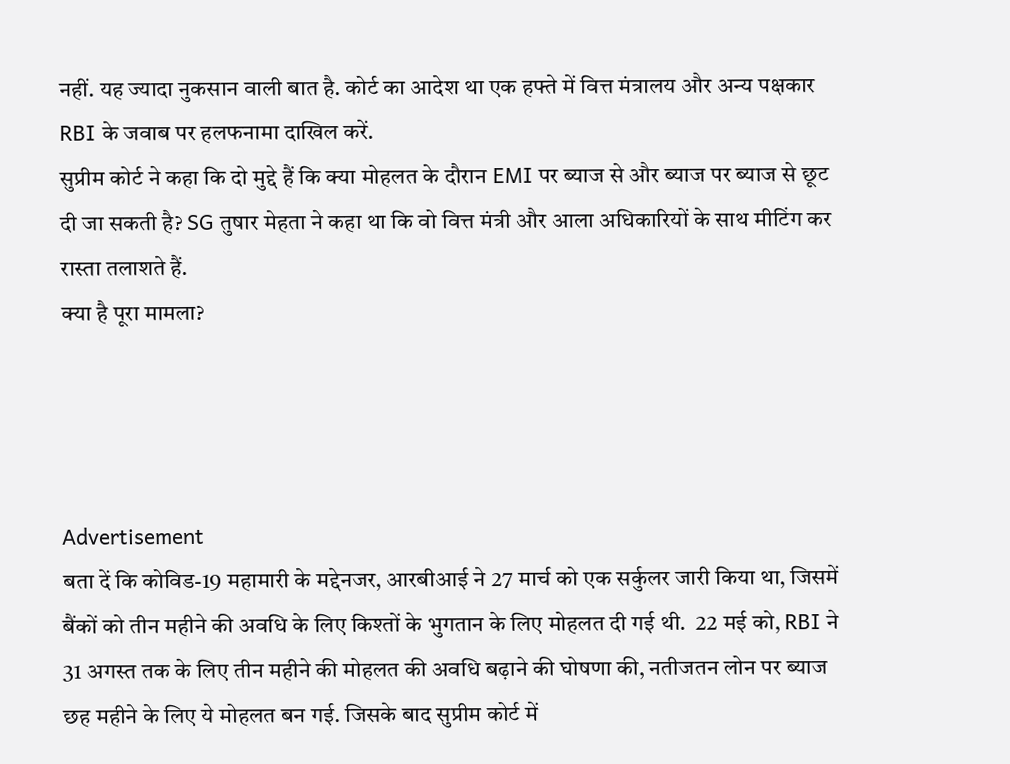नहीं. यह ज्यादा नुकसान वाली बात है. कोर्ट का आदेश था एक हफ्ते में वित्त मंत्रालय और अन्य पक्षकार RBI के जवाब पर हलफनामा दाखिल करें.
सुप्रीम कोर्ट ने कहा कि दो मुद्दे हैं कि क्या मोहलत के दौरान EMI पर ब्याज से और ब्याज पर ब्याज से छूट दी जा सकती है? SG तुषार मेहता ने कहा था कि वो वित्त मंत्री और आला अधिकारियों के साथ मीटिंग कर रास्ता तलाशते हैं.
क्या है पूरा मामला?




Advertisement
बता दें कि कोविड-19 महामारी के मद्देनजर, आरबीआई ने 27 मार्च को एक सर्कुलर जारी किया था, जिसमें बैंकों को तीन महीने की अवधि के लिए किश्तों के भुगतान के लिए मोहलत दी गई थी.  22 मई को, RBI ने 31 अगस्त तक के लिए तीन महीने की मोहलत की अवधि बढ़ाने की घोषणा की, नतीजतन लोन पर ब्याज छह महीने के लिए ये मोहलत बन गई. जिसके बाद सुप्रीम कोर्ट में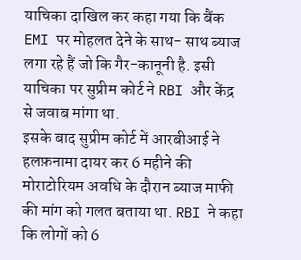याचिका दाखिल कर कहा गया कि बैंक EMI पर मोहलत देने के साथ- साथ ब्याज लगा रहे हैं जो कि गैर-कानूनी है. इसी याचिका पर सुप्रीम कोर्ट ने RBI और केंद्र से जवाब मांगा था.
इसके बाद सुप्रीम कोर्ट में आरबीआई ने हलफ़नामा दायर कर 6 महीने की मोराटोरियम अवधि के दौरान ब्याज माफी की मांग को गलत बताया था. RBI ने कहा कि लोगों को 6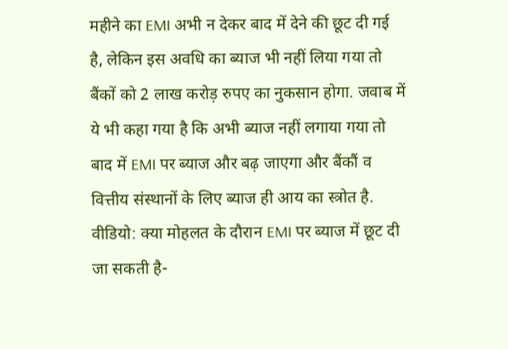महीने का EMI अभी न देकर बाद में देने की छूट दी गई है, लेकिन इस अवधि का ब्याज भी नहीं लिया गया तो बैंकों को 2 लाख करोड़ रुपए का नुकसान होगा. जवाब में ये भी कहा गया है कि अभी ब्याज नहीं लगाया गया तो बाद में EMI पर ब्याज और बढ़ जाएगा और बैंकौं व वित्तीय संस्थानों के लिए ब्याज ही आय का स्त्रोत है.
वीडियो: क्या मोहलत के दौरान EMI पर ब्याज में छूट दी जा सकती है-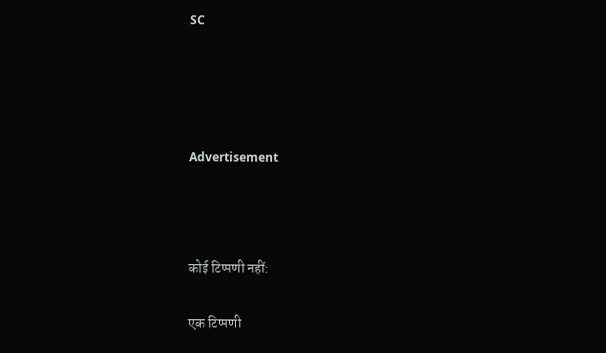SC




Advertisement



कोई टिप्पणी नहीं:

एक टिप्पणी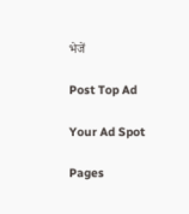भेजें

Post Top Ad

Your Ad Spot

Pages